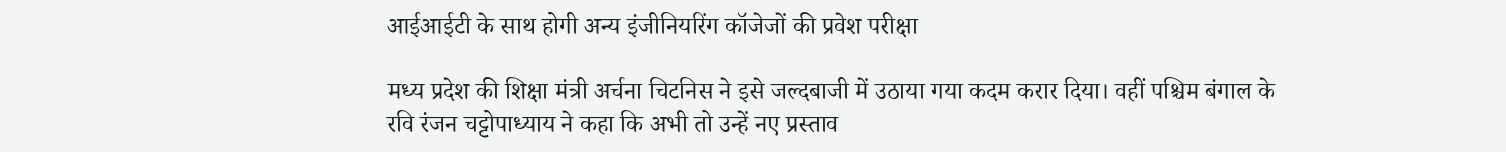आईआईटी के साथ होगी अन्य इंजीनियरिंग कॉजेजों की प्रवेश परीक्षा

मध्य प्रदेश की शिक्षा मंत्री अर्चना चिटनिस ने इसे जल्दबाजी में उठाया गया कदम करार दिया। वहीं पश्चिम बंगाल के रवि रंजन चट्टोपाध्याय ने कहा कि अभी तो उन्हें नए प्रस्ताव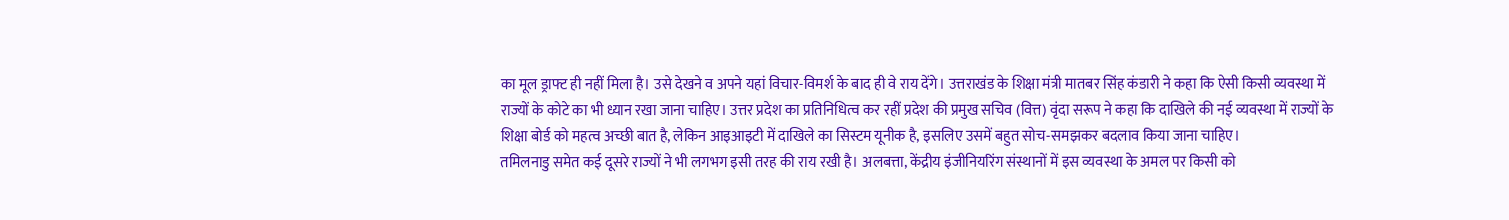का मूल ड्राफ्ट ही नहीं मिला है। उसे देखने व अपने यहां विचार-विमर्श के बाद ही वे राय देंगे। उत्तराखंड के शिक्षा मंत्री मातबर सिंह कंडारी ने कहा कि ऐसी किसी व्यवस्था में राज्यों के कोटे का भी ध्यान रखा जाना चाहिए। उत्तर प्रदेश का प्रतिनिधित्व कर रहीं प्रदेश की प्रमुख सचिव (वित्त) वृंदा सरूप ने कहा कि दाखिले की नई व्यवस्था में राज्यों के शिक्षा बोर्ड को महत्व अच्छी बात है, लेकिन आइआइटी में दाखिले का सिस्टम यूनीक है, इसलिए उसमें बहुत सोच-समझकर बदलाव किया जाना चाहिए।
तमिलनाडु समेत कई दूसरे राज्यों ने भी लगभग इसी तरह की राय रखी है। अलबत्ता, केंद्रीय इंजीनियरिंग संस्थानों में इस व्यवस्था के अमल पर किसी को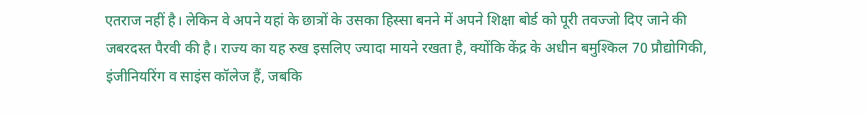एतराज नहीं है। लेकिन वे अपने यहां के छात्रों के उसका हिस्सा बनने में अपने शिक्षा बोर्ड को पूरी तवज्जो दिए जाने की जबरदस्त पैरवी की है। राज्य का यह रुख इसलिए ज्यादा मायने रखता है, क्योंकि केंद्र के अधीन बमुश्किल 70 प्रौद्योगिकी, इंजीनियरिंग व साइंस कॉलेज हैं, जबकि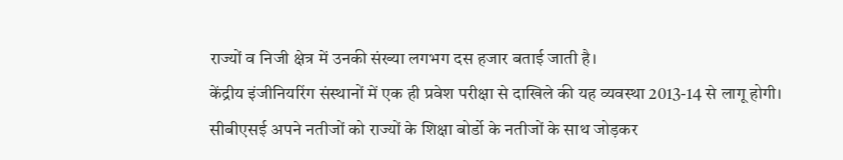राज्यों व निजी क्षेत्र में उनकी संख्या लगभग दस हजार बताई जाती है।
केंद्रीय इंजीनियरिंग संस्थानों में एक ही प्रवेश परीक्षा से दाखिले की यह व्यवस्था 2013-14 से लागू होगी। सीबीएसई अपने नतीजों को राज्यों के शिक्षा बोर्डो के नतीजों के साथ जोड़कर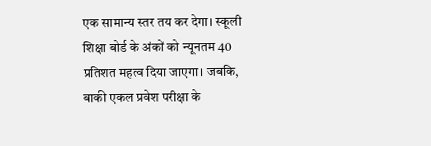एक सामान्य स्तर तय कर देगा। स्कूली शिक्षा बोर्ड के अंकों को न्यूनतम 40 प्रतिशत महत्व दिया जाएगा। जबकि, बाकी एकल प्रवेश परीक्षा के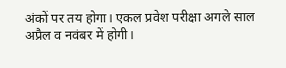अंकों पर तय होगा। एकल प्रवेश परीक्षा अगले साल अप्रैल व नवंबर में होगी।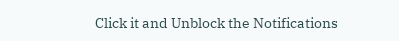Click it and Unblock the Notifications